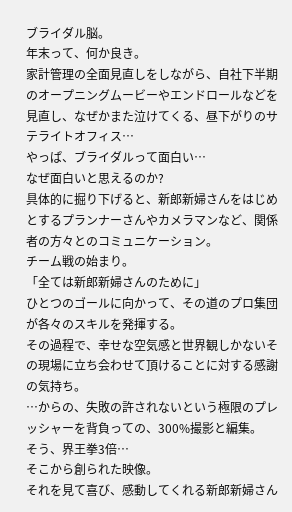ブライダル脳。
年末って、何か良き。
家計管理の全面見直しをしながら、自社下半期のオープニングムービーやエンドロールなどを見直し、なぜかまた泣けてくる、昼下がりのサテライトオフィス…
やっぱ、ブライダルって面白い…
なぜ面白いと思えるのか?
具体的に掘り下げると、新郎新婦さんをはじめとするプランナーさんやカメラマンなど、関係者の方々とのコミュニケーション。
チーム戦の始まり。
「全ては新郎新婦さんのために」
ひとつのゴールに向かって、その道のプロ集団が各々のスキルを発揮する。
その過程で、幸せな空気感と世界観しかないその現場に立ち会わせて頂けることに対する感謝の気持ち。
…からの、失敗の許されないという極限のプレッシャーを背負っての、300%撮影と編集。
そう、界王拳3倍…
そこから創られた映像。
それを見て喜び、感動してくれる新郎新婦さん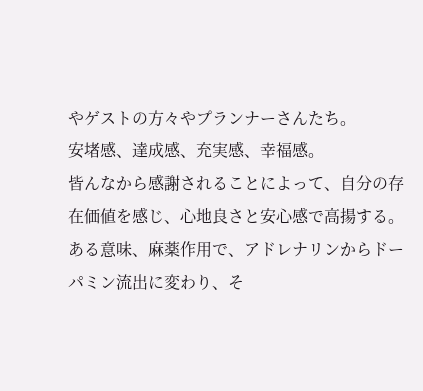やゲストの方々やプランナーさんたち。
安堵感、達成感、充実感、幸福感。
皆んなから感謝されることによって、自分の存在価値を感じ、心地良さと安心感で高揚する。
ある意味、麻薬作用で、アドレナリンからドーパミン流出に変わり、そ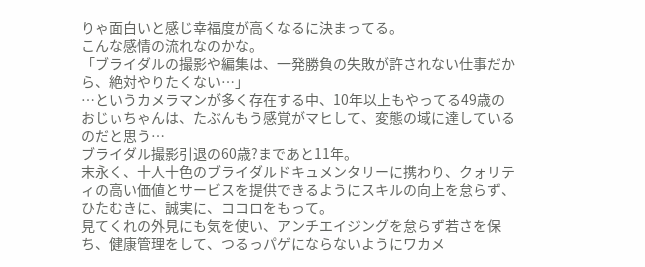りゃ面白いと感じ幸福度が高くなるに決まってる。
こんな感情の流れなのかな。
「ブライダルの撮影や編集は、一発勝負の失敗が許されない仕事だから、絶対やりたくない…」
…というカメラマンが多く存在する中、10年以上もやってる49歳のおじぃちゃんは、たぶんもう感覚がマヒして、変態の域に達しているのだと思う…
ブライダル撮影引退の60歳?まであと11年。
末永く、十人十色のブライダルドキュメンタリーに携わり、クォリティの高い価値とサービスを提供できるようにスキルの向上を怠らず、ひたむきに、誠実に、ココロをもって。
見てくれの外見にも気を使い、アンチエイジングを怠らず若さを保ち、健康管理をして、つるっパゲにならないようにワカメ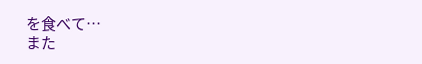を食べて…
また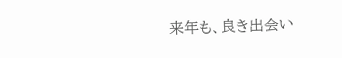来年も、良き出会い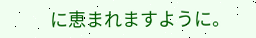に恵まれますように。